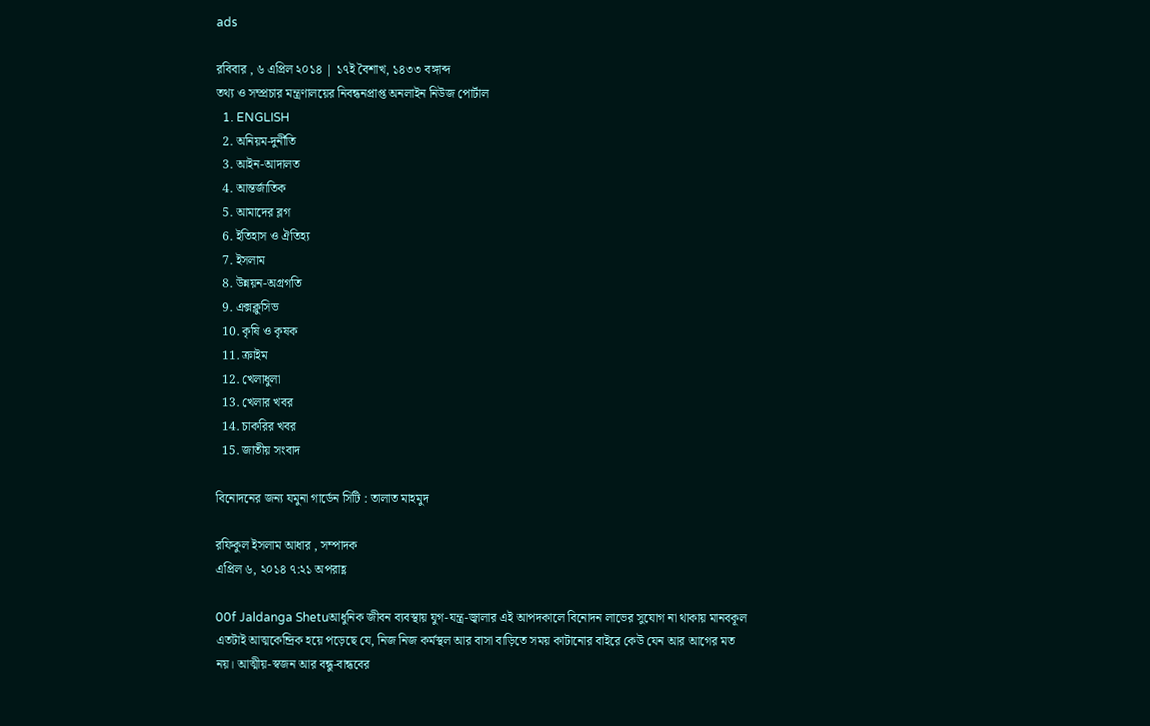ads

রবিবার , ৬ এপ্রিল ২০১৪ | ১৭ই বৈশাখ, ১৪৩৩ বঙ্গাব্দ
তথ্য ও সম্প্রচার মন্ত্রণালয়ের নিবন্ধনপ্রাপ্ত অনলাইন নিউজ পোর্টাল
  1. ENGLISH
  2. অনিয়ম-দুর্নীতি
  3. আইন-আদালত
  4. আন্তর্জাতিক
  5. আমাদের ব্লগ
  6. ইতিহাস ও ঐতিহ্য
  7. ইসলাম
  8. উন্নয়ন-অগ্রগতি
  9. এক্সক্লুসিভ
  10. কৃষি ও কৃষক
  11. ক্রাইম
  12. খেলাধুলা
  13. খেলার খবর
  14. চাকরির খবর
  15. জাতীয় সংবাদ

বিনোদনের জন্য যমুনা গার্ডেন সিটি : তালাত মাহমুদ

রফিকুল ইসলাম আধার , সম্পাদক
এপ্রিল ৬, ২০১৪ ৭:২১ অপরাহ্ণ

00f Jaldanga Shetuআধুনিক জীবন ব্যবস্থায় যুগ-যন্ত্র-জ্বালার এই আপদকালে বিনোদন লাভের সুযোগ না থাকায় মানবকূল এতটাই আত্মকেন্দ্রিক হয়ে পড়েছে যে, নিজ নিজ কর্মস্থল আর বাসা বাড়িতে সময় কাটানোর বাইরে কেউ যেন আর আগের মত নয়। আত্মীয়-স্বজন আর বন্ধু-বান্ধবের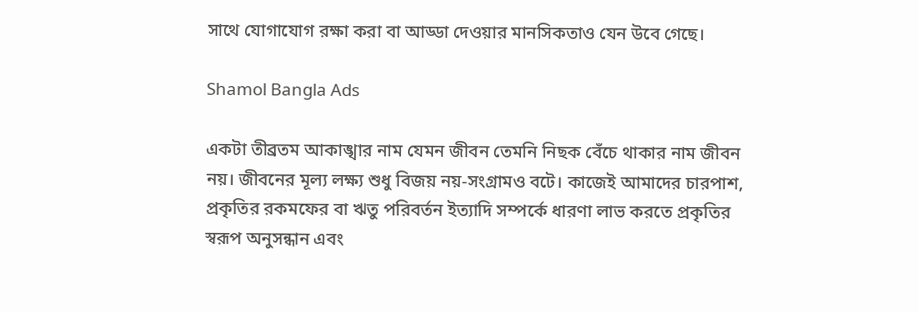সাথে যোগাযোগ রক্ষা করা বা আড্ডা দেওয়ার মানসিকতাও যেন উবে গেছে।

Shamol Bangla Ads

একটা তীব্রতম আকাঙ্খার নাম যেমন জীবন তেমনি নিছক বেঁচে থাকার নাম জীবন নয়। জীবনের মূল্য লক্ষ্য শুধু বিজয় নয়-সংগ্রামও বটে। কাজেই আমাদের চারপাশ, প্রকৃতির রকমফের বা ঋতু পরিবর্তন ইত্যাদি সম্পর্কে ধারণা লাভ করতে প্রকৃতির স্বরূপ অনুসন্ধান এবং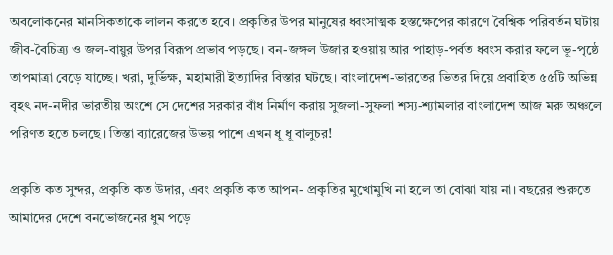অবলোকনের মানসিকতাকে লালন করতে হবে। প্রকৃতির উপর মানুষের ধ্বংসাত্মক হস্তক্ষেপের কারণে বৈশ্বিক পরিবর্তন ঘটায় জীব-বৈচিত্র্য ও জল-বায়ুর উপর বিরূপ প্রভাব পড়ছে। বন-জঙ্গল উজার হওয়ায় আর পাহাড়-পর্বত ধ্বংস করার ফলে ভূ-পৃষ্ঠে তাপমাত্রা বেড়ে যাচ্ছে। খরা, দুর্ভিক্ষ, মহামারী ইত্যাদির বিস্তার ঘটছে। বাংলাদেশ-ভারতের ভিতর দিয়ে প্রবাহিত ৫৫টি অভিন্ন বৃহৎ নদ-নদীর ভারতীয় অংশে সে দেশের সরকার বাঁধ নির্মাণ করায় সুজলা-সুফলা শস্য-শ্যামলার বাংলাদেশ আজ মরু অঞ্চলে পরিণত হতে চলছে। তিস্তা ব্যারেজের উভয় পাশে এখন ধূ ধূ বালুচর!

প্রকৃতি কত সুন্দর, প্রকৃতি কত উদার, এবং প্রকৃতি কত আপন- প্রকৃতির মুখোমুখি না হলে তা বোঝা যায় না। বছরের শুরুতে আমাদের দেশে বনভোজনের ধুম পড়ে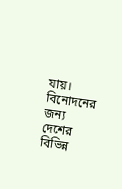যায়। বিনোদনের জন্য দেশের বিভিন্ন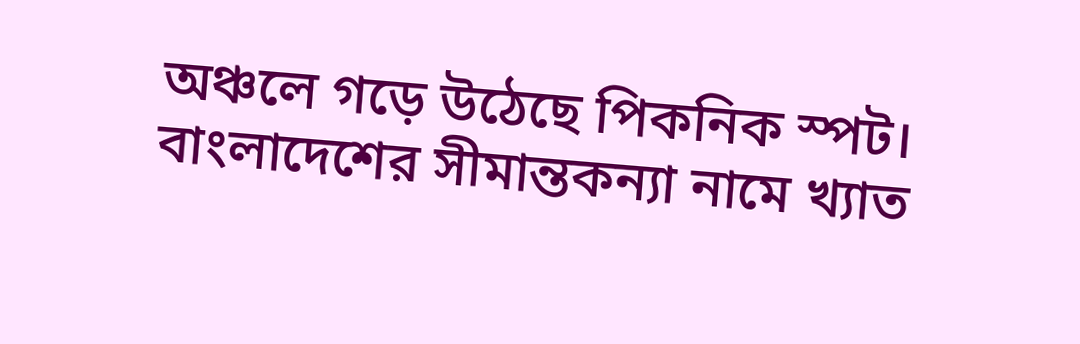অঞ্চলে গড়ে উঠেছে পিকনিক স্পট। বাংলাদেশের সীমান্তকন্যা নামে খ্যাত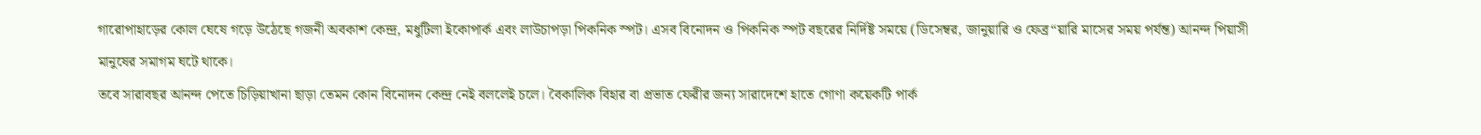গারোপাহাড়ের কোল ঘেষে গড়ে উঠেছে গজনী অবকাশ কেন্দ্র, মধুটিলা ইকোপার্ক এবং লাউচাপড়া পিকনিক স্পট। এসব বিনোদন ও পিকনিক স্পট বছরের নির্দিষ্ট সময়ে (ডিসেম্বর, জানুয়ারি ও ফেব্র“য়ারি মাসের সময় পর্যন্ত) আনন্দ পিয়াসী মানুষের সমাগম ঘটে থাকে।
তবে সারাবছর আনন্দ পেতে চিড়িয়াখানা ছাড়া তেমন কোন বিনোদন কেন্দ্র নেই বললেই চলে। বৈকালিক বিহার বা প্রভাত ফেরীর জন্য সারাদেশে হাতে গোণা কয়েকটি পার্ক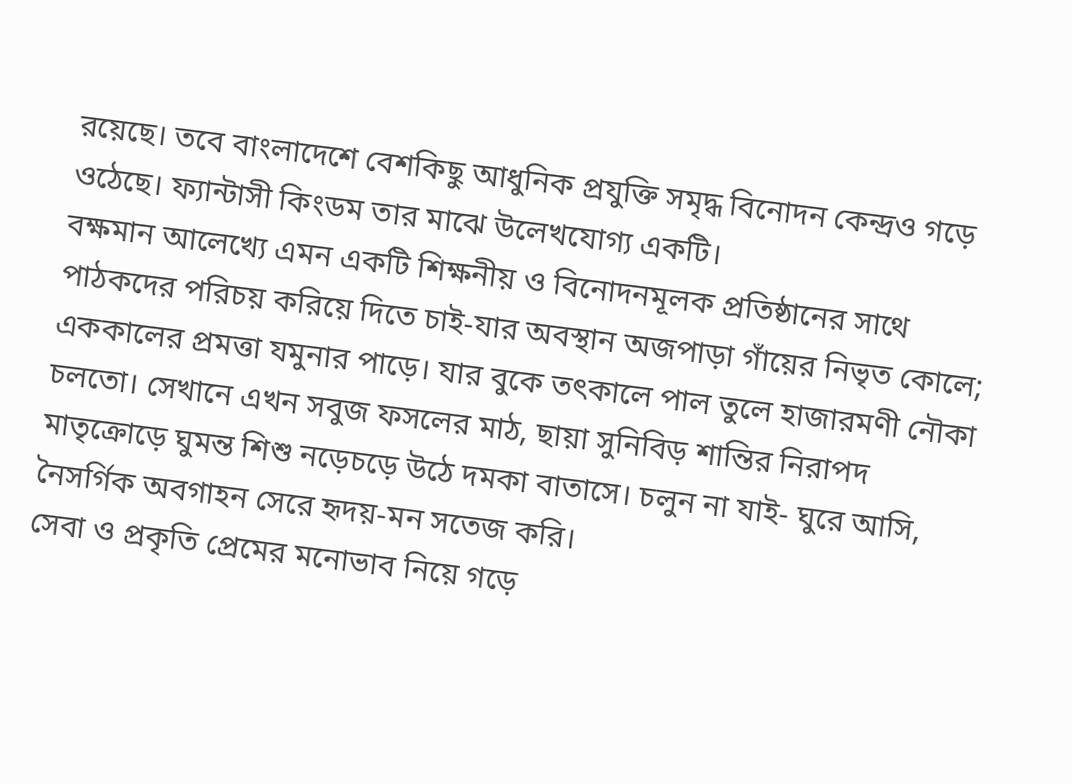রয়েছে। তবে বাংলাদেশে বেশকিছু আধুনিক প্রযুক্তি সমৃদ্ধ বিনোদন কেন্দ্রও গড়ে ওঠেছে। ফ্যান্টাসী কিংডম তার মাঝে উলেখযোগ্য একটি।
বক্ষমান আলেখ্যে এমন একটি শিক্ষনীয় ও বিনোদনমূলক প্রতিষ্ঠানের সাথে পাঠকদের পরিচয় করিয়ে দিতে চাই-যার অবস্থান অজপাড়া গাঁয়ের নিভৃত কোলে; এককালের প্রমত্তা যমুনার পাড়ে। যার বুকে তৎকালে পাল তুলে হাজারমণী নৌকা চলতো। সেখানে এখন সবুজ ফসলের মাঠ, ছায়া সুনিবিড় শান্তির নিরাপদ মাতৃক্রোড়ে ঘুমন্ত শিশু নড়েচড়ে উঠে দমকা বাতাসে। চলুন না যাই- ঘুরে আসি, নৈসর্গিক অবগাহন সেরে হৃদয়-মন সতেজ করি।
সেবা ও প্রকৃতি প্রেমের মনোভাব নিয়ে গড়ে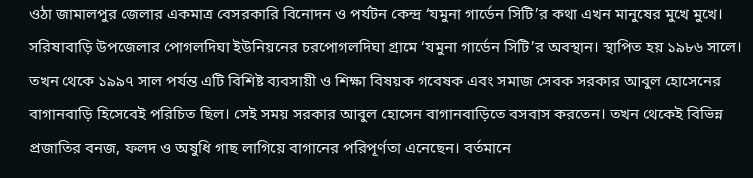ওঠা জামালপুর জেলার একমাত্র বেসরকারি বিনোদন ও পর্যটন কেন্দ্র ‘যমুনা গার্ডেন সিটি’র কথা এখন মানুষের মুখে মুখে। সরিষাবাড়ি উপজেলার পোগলদিঘা ইউনিয়নের চরপোগলদিঘা গ্রামে ‘যমুনা গার্ডেন সিটি’র অবস্থান। স্থাপিত হয় ১৯৮৬ সালে। তখন থেকে ১৯৯৭ সাল পর্যন্ত এটি বিশিষ্ট ব্যবসায়ী ও শিক্ষা বিষয়ক গবেষক এবং সমাজ সেবক সরকার আবুল হোসেনের বাগানবাড়ি হিসেবেই পরিচিত ছিল। সেই সময় সরকার আবুল হোসেন বাগানবাড়িতে বসবাস করতেন। তখন থেকেই বিভিন্ন প্রজাতির বনজ, ফলদ ও অষুধি গাছ লাগিয়ে বাগানের পরিপূর্ণতা এনেছেন। বর্তমানে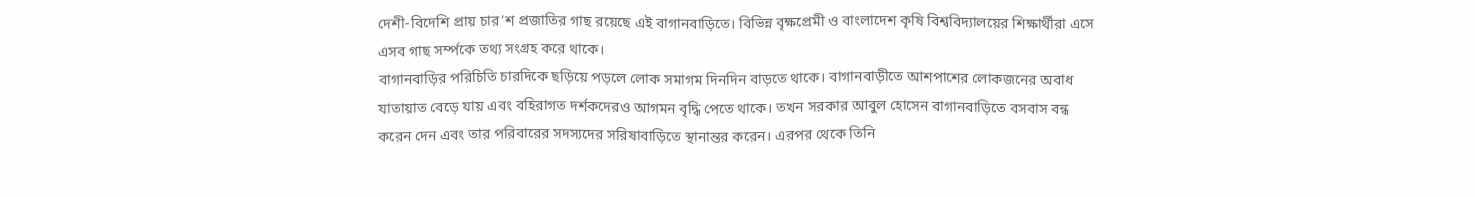দেশী-বিদেশি প্রায় চার’শ প্রজাতির গাছ রয়েছে এই বাগানবাড়িতে। বিভিন্ন বৃক্ষপ্রেমী ও বাংলাদেশ কৃষি বিশ্ববিদ্যালয়ের শিক্ষার্থীরা এসে এসব গাছ সর্ম্পকে তথ্য সংগ্রহ করে থাকে।
বাগানবাড়ির পরিচিতি চারদিকে ছড়িয়ে পড়লে লোক সমাগম দিনদিন বাড়তে থাকে। বাগানবাড়ীতে আশপাশের লোকজনের অবাধ যাতায়াত বেড়ে যায় এবং বহিরাগত দর্শকদেরও আগমন বৃদ্ধি পেতে থাকে। তখন সরকার আবুল হোসেন বাগানবাড়িতে বসবাস বন্ধ করেন দেন এবং তার পরিবারের সদস্যদের সরিষাবাড়িতে স্থানান্তর করেন। এরপর থেকে তিনি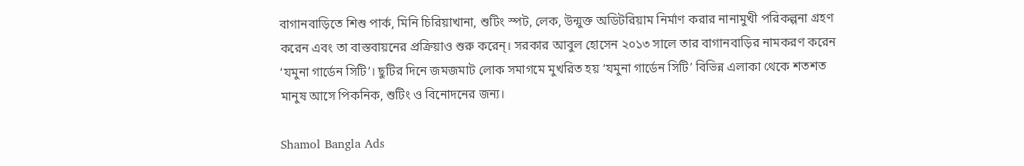বাগানবাড়িতে শিশু পার্ক, মিনি চিরিয়াখানা, শুটিং স্পট, লেক, উন্মুক্ত অডিটরিয়াম নির্মাণ করার নানামুখী পরিকল্পনা গ্রহণ করেন এবং তা বাস্তবায়নের প্রক্রিয়াও শুরু করেন্। সরকার আবুল হোসেন ২০১৩ সালে তার বাগানবাড়ির নামকরণ করেন ‘যমুনা গার্ডেন সিটি’। ছুটির দিনে জমজমাট লোক সমাগমে মুখরিত হয় ‘যমুনা গার্ডেন সিটি’ বিভিন্ন এলাকা থেকে শতশত মানুষ আসে পিকনিক, শুটিং ও বিনোদনের জন্য।

Shamol Bangla Ads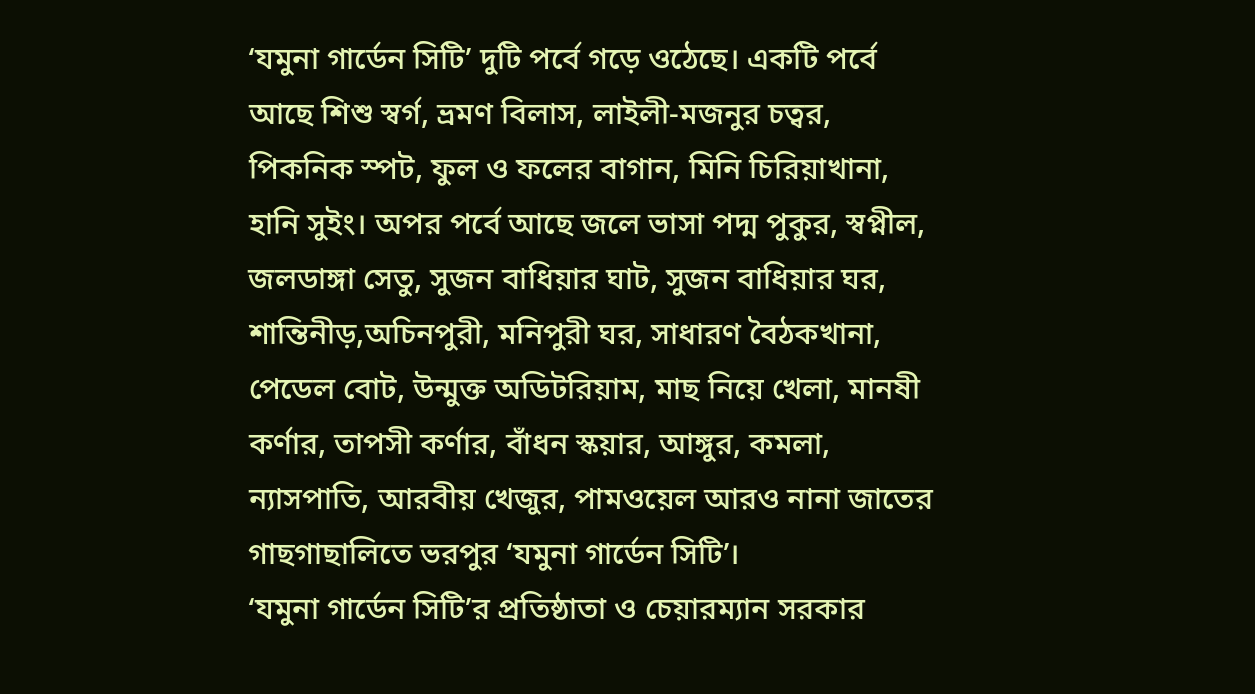‘যমুনা গার্ডেন সিটি’ দুটি পর্বে গড়ে ওঠেছে। একটি পর্বে আছে শিশু স্বর্গ, ভ্রমণ বিলাস, লাইলী-মজনুর চত্বর, পিকনিক স্পট, ফুল ও ফলের বাগান, মিনি চিরিয়াখানা, হানি সুইং। অপর পর্বে আছে জলে ভাসা পদ্ম পুকুর, স্বপ্নীল, জলডাঙ্গা সেতু, সুজন বাধিয়ার ঘাট, সুজন বাধিয়ার ঘর, শান্তিনীড়,অচিনপুরী, মনিপুরী ঘর, সাধারণ বৈঠকখানা, পেডেল বোট, উন্মুক্ত অডিটরিয়াম, মাছ নিয়ে খেলা, মানষী কর্ণার, তাপসী কর্ণার, বাঁধন স্কয়ার, আঙ্গুর, কমলা, ন্যাসপাতি, আরবীয় খেজুর, পামওয়েল আরও নানা জাতের গাছগাছালিতে ভরপুর ‘যমুনা গার্ডেন সিটি’।
‘যমুনা গার্ডেন সিটি’র প্রতিষ্ঠাতা ও চেয়ারম্যান সরকার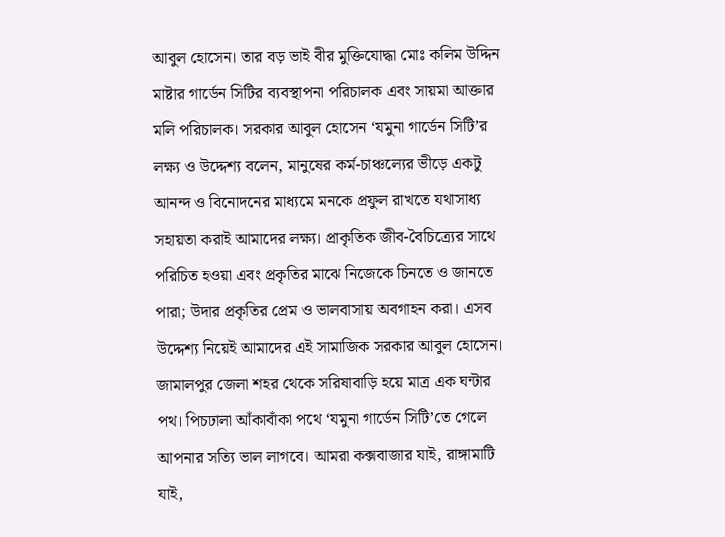আবুল হোসেন। তার বড় ভাই বীর মুক্তিযোদ্ধা মোঃ কলিম উদ্দিন মাষ্টার গার্ডেন সিটির ব্যবস্থাপনা পরিচালক এবং সায়মা আক্তার মলি পরিচালক। সরকার আবুল হোসেন ‘যমুনা গার্ডেন সিটি’র লক্ষ্য ও উদ্দেশ্য বলেন, মানুষের কর্ম-চাঞ্চল্যের ভীড়ে একটু আনন্দ ও বিনোদনের মাধ্যমে মনকে প্রফুল রাখতে যথাসাধ্য সহায়তা করাই আমাদের লক্ষ্য। প্রাকৃতিক জীব-বৈচিত্র্যের সাথে পরিচিত হওয়া এবং প্রকৃতির মাঝে নিজেকে চিনতে ও জানতে পারা; উদার প্রকৃতির প্রেম ও ভালবাসায় অবগাহন করা। এসব উদ্দেশ্য নিয়েই আমাদের এই সামাজিক সরকার আবুল হোসেন।
জামালপুর জেলা শহর থেকে সরিষাবাড়ি হয়ে মাত্র এক ঘন্টার পথ। পিচঢালা আঁকাবাঁকা পথে ‘যমুনা গার্ডেন সিটি’তে গেলে আপনার সত্যি ভাল লাগবে। আমরা কক্সবাজার যাই, রাঙ্গামাটি যাই,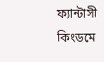ফ্যান্টাসী কিংডমে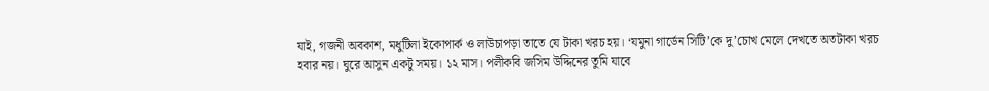যাই, গজনী অবকাশ, মধুটিলা ইকোপার্ক ও লাউচাপড়া তাতে যে টাকা খরচ হয়। ‘যমুনা গার্ডেন সিটি’কে দু’চোখ মেলে দেখতে অতটাকা খরচ হবার নয়। ঘুরে আসুন একটু সময়। ১২ মাস। পলীকবি জসিম উদ্দিনের তুমি যাবে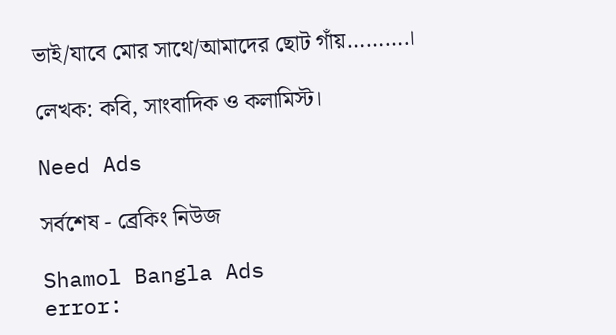ভাই/যাবে মোর সাথে/আমাদের ছোট গাঁয়……….।

লেখক: কবি, সাংবাদিক ও কলামিস্ট।

Need Ads

সর্বশেষ - ব্রেকিং নিউজ

Shamol Bangla Ads
error: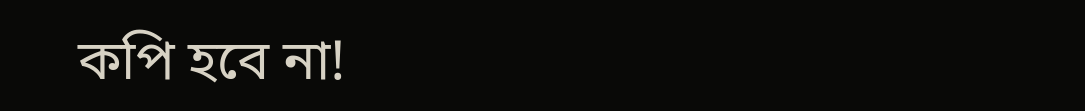কপি হবে না!